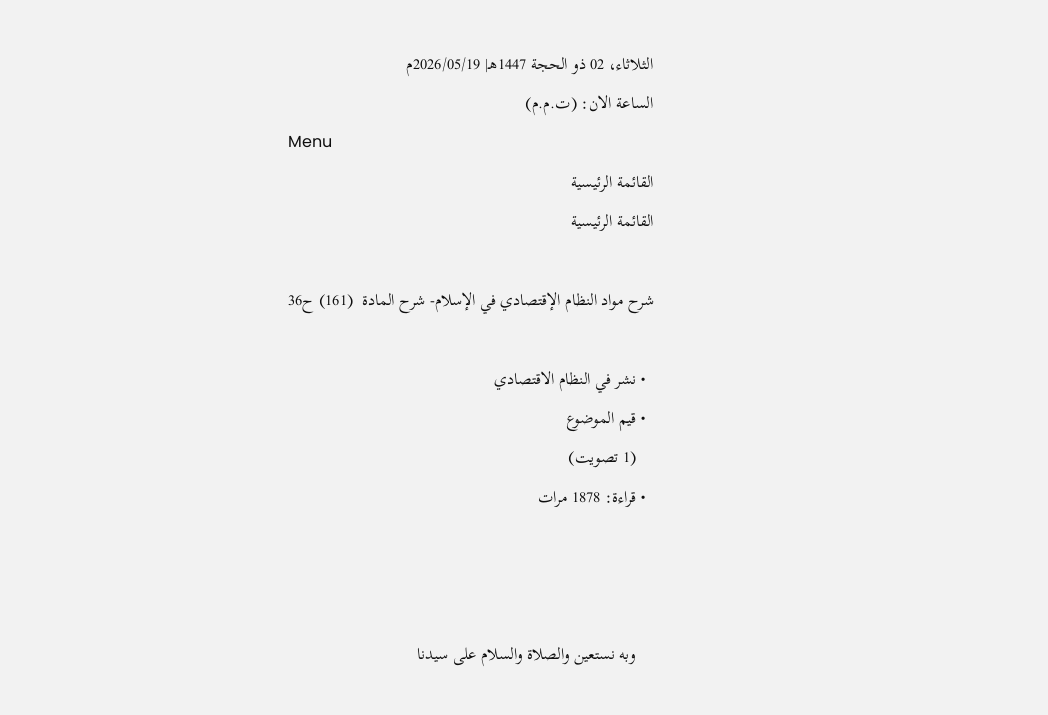الثلاثاء، 02 ذو الحجة 1447هـ| 2026/05/19م
الساعة الان: (ت.م.م)
Menu
القائمة الرئيسية
القائمة الرئيسية

شرح مواد النظام الإقتصادي في الإسلام- شرح المادة  (161) ح36

  • نشر في النظام الاقتصادي
  • قيم الموضوع
    (1 تصويت)
  • قراءة: 1878 مرات



    وبه نستعين والصلاة والسلام على سيدنا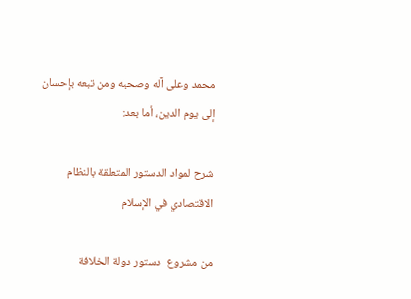محمد وعلى آله وصحبه ومن تبعه بإحسان إلى يوم الدين، أما بعد:

شرح لمواد الدستور المتعلقة بالنظام الاقتصادي في الإسلام

من مشروع  دستور دولة الخلافة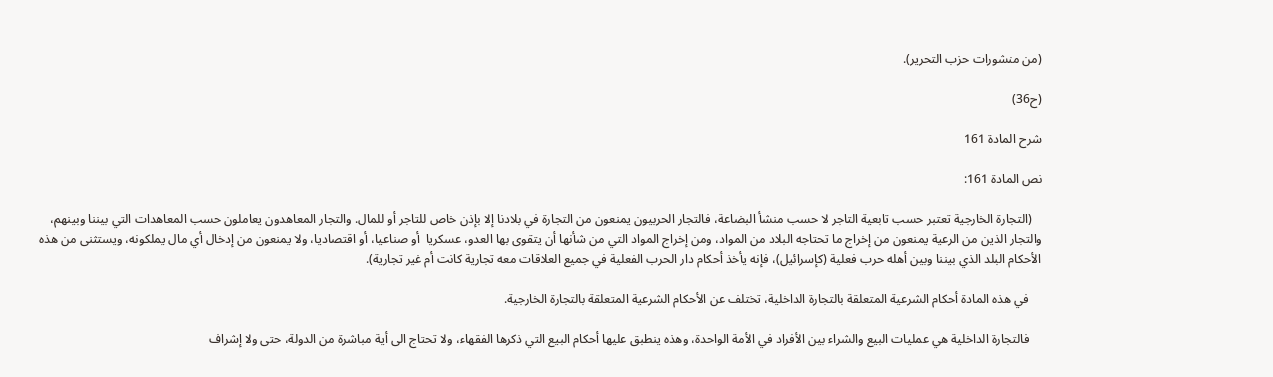(من منشورات حزب التحرير).

(ح36)

شرح المادة 161

نص المادة 161:

   (التجارة الخارجية تعتبر حسب تابعية التاجر لا حسب منشأ البضاعة، فالتجار الحربيون يمنعون من التجارة في بلادنا إلا بإذن خاص للتاجر أو للمال. والتجار المعاهدون يعاملون حسب المعاهدات التي بيننا وبينهم، والتجار الذين من الرعية يمنعون من إخراج ما تحتاجه البلاد من المواد، ومن إخراج المواد التي من شأنها أن يتقوى بها العدو، عسكريا  أو صناعيا، أو اقتصاديا، ولا يمنعون من إدخال أي مال يملكونه، ويستثنى من هذه الأحكام البلد الذي بيننا وبين أهله حرب فعلية (كإسرائيل)، فإنه يأخذ أحكام دار الحرب الفعلية في جميع العلاقات معه تجارية كانت أم غير تجارية).

    في هذه المادة أحكام الشرعية المتعلقة بالتجارة الداخلية، تختلف عن الأحكام الشرعية المتعلقة بالتجارة الخارجية.

    فالتجارة الداخلية هي عمليات البيع والشراء بين الأفراد في الأمة الواحدة، وهذه ينطبق عليها أحكام البيع التي ذكرها الفقهاء، ولا تحتاج الى أية مباشرة من الدولة، حتى ولا إشراف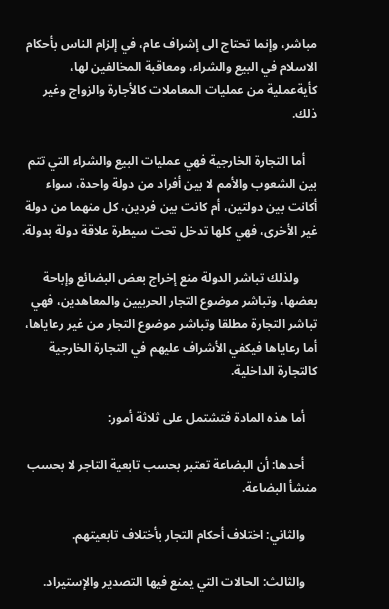مباشر، وإنما تحتاج الى إشراف عام، في إلزام الناس بأحكام الاسلام في البيع والشراء، ومعاقبة المخالفين لها، كأيةعملية من عمليات المعاملات كالأجارة والزواج وغير ذلك.

    أما التجارة الخارجية فهي عمليات البيع والشراء التي تتم بين الشعوب والأمم لا بين أفراد من دولة واحدة، سواء أكانت بين دولتين، أم كانت بين فردين، كل منهما من دولة غير الأخرى، فهي كلها تدخل تحت سيطرة علاقة دولة بدولة.

      ولذلك تباشر الدولة منع إخراج بعض البضائع وإباحة بعضها، وتباشر موضوع التجار الحربيين والمعاهدين، فهي تباشر التجارة مطلقا وتباشر موضوع التجار من غير رعاياها، أما رعاياها فيكفي الأشراف عليهم في التجارة الخارجية كالتجارة الداخلية.

    أما هذه المادة فتشتمل على ثلاثة أمور:

    أحدها: أن البضاعة تعتبر بحسب تابعية التاجر لا بحسب منشأ البضاعة.

    والثاني: اختلاف أحكام التجار بأختلاف تابعيتهم.

    والثالث: الحالات التي يمنع فيها التصدير والإستيراد.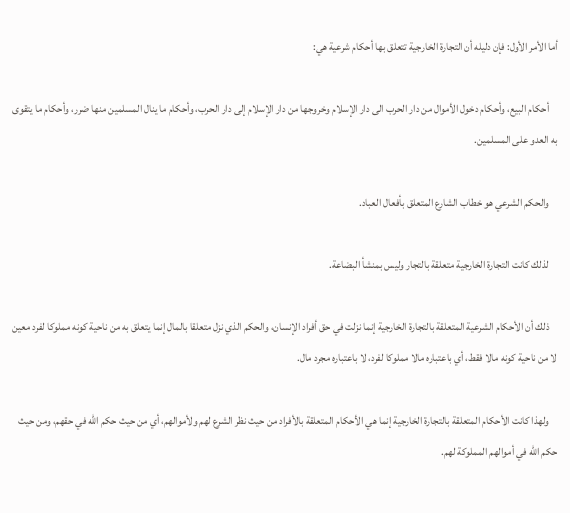أما الأمر الأول: فإن دليله أن التجارة الخارجية تتعلق بها أحكام شرعية هي:

    أحكام البيع، وأحكام دخول الأموال من دار الحرب الى دار الإسلام وخروجها من دار الإسلام إلى دار الحرب، وأحكام ما ينال المسلمين منها ضرر، وأحكام ما يتقوى به العدو على المسلمين.

    والحكم الشرعي هو خطاب الشارع المتعلق بأفعال العباد.

    لذلك كانت التجارة الخارجية متعلقة بالتجار وليس بمنشأ البضاعة.

    ذلك أن الأحكام الشرعية المتعلقة بالتجارة الخارجية إنما نزلت في حق أفراد الإنسان، والحكم الذي نزل متعلقا بالمال إنما يتعلق به من ناحية كونه مملوكا لفرد معين لا من ناحية كونه مالا فقط، أي باعتباره مالا مملوكا لفرد، لا باعتباره مجرد مال.

    ولهذا كانت الأحكام المتعلقة بالتجارة الخارجية إنما هي الأحكام المتعلقة بالأفراد من حيث نظر الشرع لهم ولأموالهم، أي من حيث حكم الله في حقهم، ومن حيث حكم الله في أموالهم المملوكة لهم.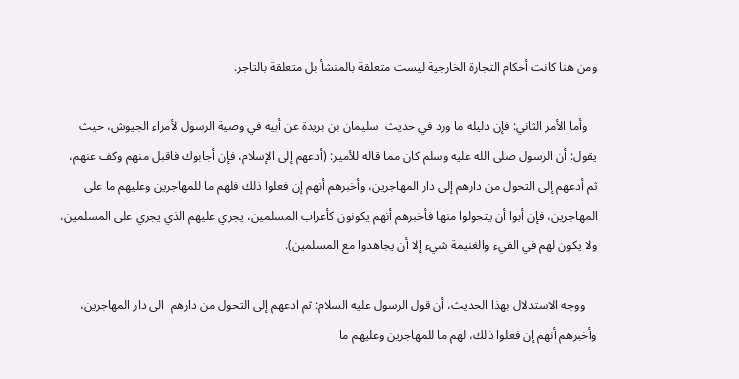ومن هنا كانت أحكام التجارة الخارجية ليست متعلقة بالمنشأ بل متعلقة بالتاجر.

   وأما الأمر الثاني: فإن دليله ما ورد في حديث  سليمان بن بريدة عن أبيه في وصية الرسول لأمراء الجيوش، حيث يقول: أن الرسول صلى الله عليه وسلم كان مما قاله للأمير: (أدعهم إلى الإسلام، فإن أجابوك فاقبل منهم وكف عنهم، ثم أدعهم إلى التحول من دارهم إلى دار المهاجرين، وأخبرهم أنهم إن فعلوا ذلك فلهم ما للمهاجرين وعليهم ما على المهاجرين، فإن أبوا أن يتحولوا منها فأخبرهم أنهم يكونون كأعراب المسلمين، يجري عليهم الذي يجري على المسلمين، ولا يكون لهم في الفيء والغنيمة شيء إلا أن يجاهدوا مع المسلمين).

    ووجه الاستدلال بهذا الحديث، أن قول الرسول عليه السلام: ثم ادعهم إلى التحول من دارهم  الى دار المهاجرين، وأخبرهم أنهم إن فعلوا ذلك، لهم ما للمهاجرين وعليهم ما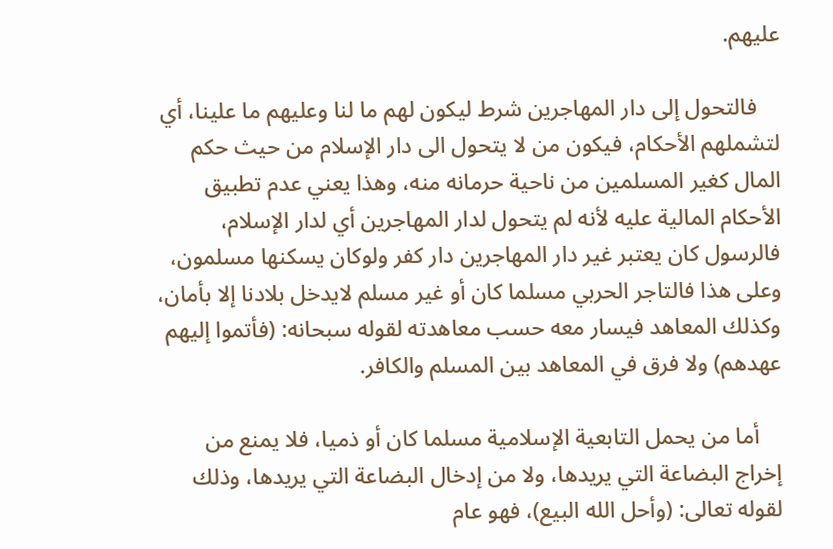عليهم.

    فالتحول إلى دار المهاجرين شرط ليكون لهم ما لنا وعليهم ما علينا، أي لتشملهم الأحكام، فيكون من لا يتحول الى دار الإسلام من حيث حكم المال كغير المسلمين من ناحية حرمانه منه، وهذا يعني عدم تطبيق الأحكام المالية عليه لأنه لم يتحول لدار المهاجرين أي لدار الإسلام، فالرسول كان يعتبر غير دار المهاجرين دار كفر ولوكان يسكنها مسلمون، وعلى هذا فالتاجر الحربي مسلما كان أو غير مسلم لايدخل بلادنا إلا بأمان، وكذلك المعاهد فيسار معه حسب معاهدته لقوله سبحانه: (فأتموا إليهم عهدهم) ولا فرق في المعاهد بين المسلم والكافر.

    أما من يحمل التابعية الإسلامية مسلما كان أو ذميا، فلا يمنع من إخراج البضاعة التي يريدها، ولا من إدخال البضاعة التي يريدها، وذلك لقوله تعالى: (وأحل الله البيع)، فهو عام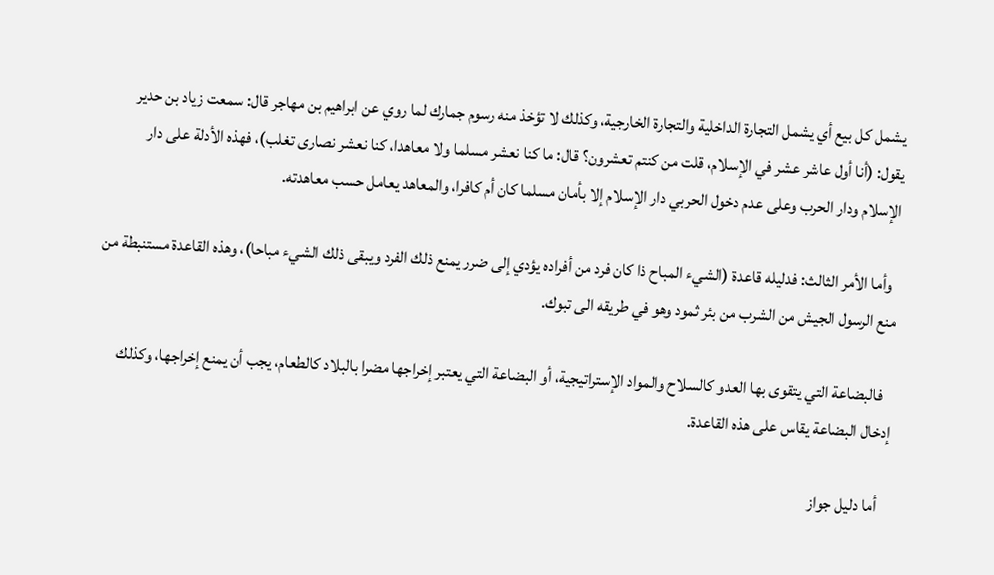يشمل كل بيع أي يشمل التجارة الداخلية والتجارة الخارجية، وكذلك لا تؤخذ منه رسوم جمارك لما روي عن ابراهيم بن مهاجر قال: سمعت زياد بن حدير يقول: (أنا أول عاشر عشر في الإسلام، قلت من كنتم تعشرون؟ قال: ما كنا نعشر مسلما ولا معاهدا، كنا نعشر نصارى تغلب)، فهذه الأدلة على دار الإسلام ودار الحرب وعلى عدم دخول الحربي دار الإسلام إلا بأمان مسلما كان أم كافرا، والمعاهد يعامل حسب معاهدته.

  وأما الأمر الثالث: فدليله قاعدة (الشيء المباح ذا كان فرد من أفراده يؤدي إلى ضرر يمنع ذلك الفرد ويبقى ذلك الشيء مباحا)، وهذه القاعدة مستنبطة من منع الرسول الجيش من الشرب من بئر ثمود وهو في طريقه الى تبوك.

   فالبضاعة التي يتقوى بها العدو كالسلاح والمواد الإستراتيجية، أو البضاعة التي يعتبر إخراجها مضرا بالبلاد كالطعام، يجب أن يمنع إخراجها، وكذلك إدخال البضاعة يقاس على هذه القاعدة.

   أما دليل جواز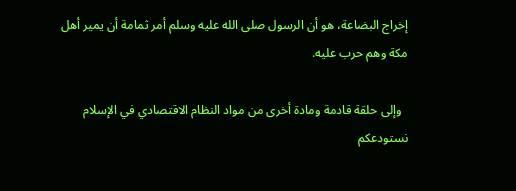إخراج البضاعة، هو أن الرسول صلى الله عليه وسلم أمر ثمامة أن يمير أهل مكة وهم حرب عليه.

  وإلى حلقة قادمة ومادة أخرى من مواد النظام الاقتصادي في الإسلام نستودعكم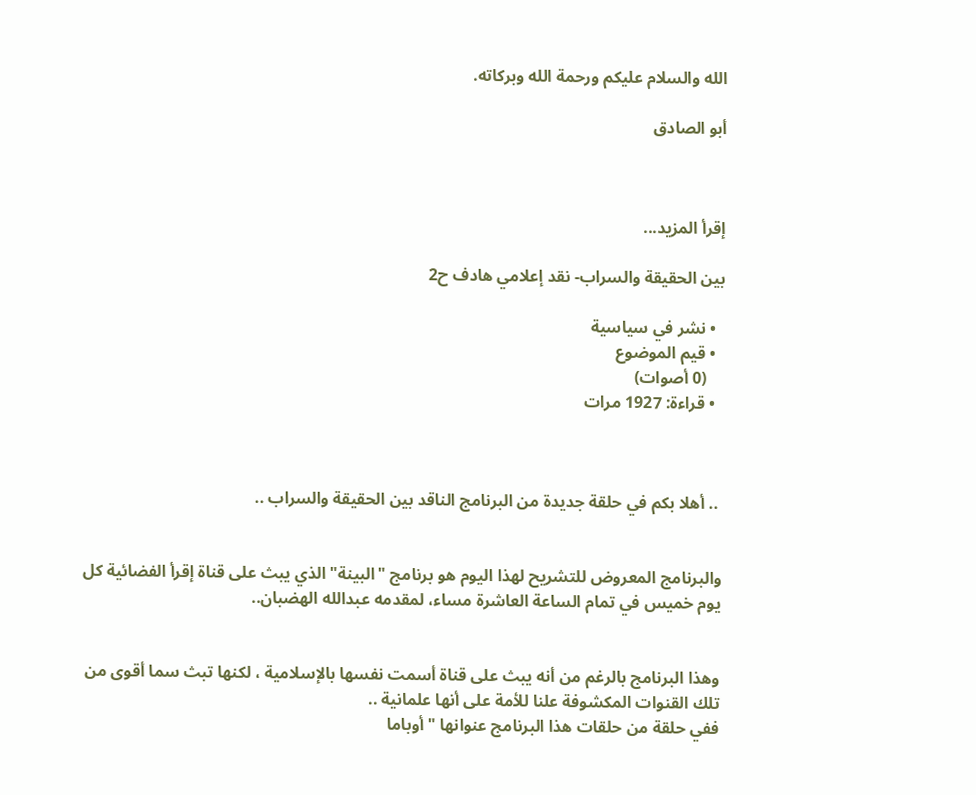الله والسلام عليكم ورحمة الله وبركاته.

أبو الصادق



إقرأ المزيد...

بين الحقيقة والسراب- نقد إعلامي هادف ح2

  • نشر في سياسية
  • قيم الموضوع
    (0 أصوات)
  • قراءة: 1927 مرات



 .. أهلا بكم في حلقة جديدة من البرنامج الناقد بين الحقيقة والسراب ..


والبرنامج المعروض للتشريح لهذا اليوم هو برنامج "البينة" الذي يبث على قناة إقرأ الفضائية كل يوم خميس في تمام الساعة العاشرة مساء، لمقدمه عبدالله الهضبان..


وهذا البرنامج بالرغم من أنه يبث على قناة أسمت نفسها بالإسلامية ، لكنها تبث سما أقوى من تلك القنوات المكشوفة علنا للأمة على أنها علمانية ..
ففي حلقة من حلقات هذا البرنامج عنوانها " أوباما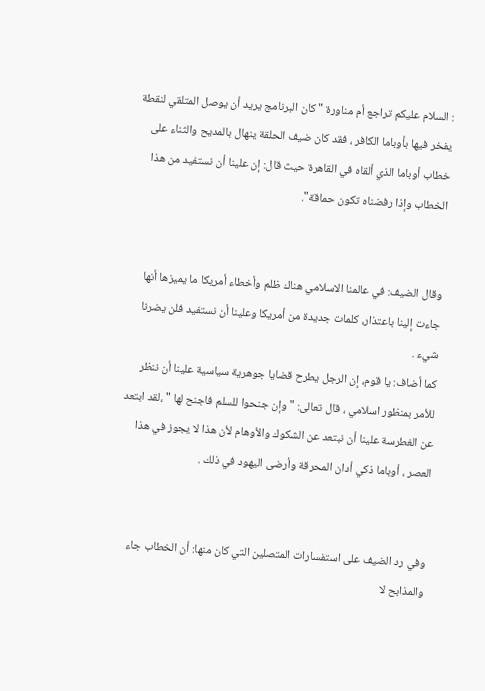: السلام عليكم تراجع أم مناورة " كان البرنامج يريد أن يوصل المتلقي لنقطة يفخر فيها بأوباما الكافر ، فقد كان ضيف الحلقة ينهال بالمديح والثناء على خطاب أوباما الذي ألقاه في القاهرة حيث قال: إن علينا أن نستفيد من هذا الخطاب وإذا رفضناه تكون حماقة".


وقال الضيف: في عالمنا الاسلامي هناك ظلم وأخطاء أمريكا ما يميزها أنها جاءت إلينا باعتذار، كلمات جديدة من أمريكا وعلينا أن نستفيد فلن يضرنا شيء .
كما أضاف: يا قوم، إن الرجل يطرح قضايا جوهرية سياسية علينا أن ننظر للأمر بمنظور اسلامي ، قال تعالى: " وإن جنحوا للسلم فاجنح لها " ،لقد ابتعد عن الغطرسة علينا أن نبتعد عن الشكوك والأوهام لأن هذا لا يجوز في هذا العصر ، أوباما ذكي أدان المحرقة وأرضى اليهود في ذلك .


وفي رد الضيف على استفسارات المتصلين التي كان منها: أن الخطاب جاء والمذابح لا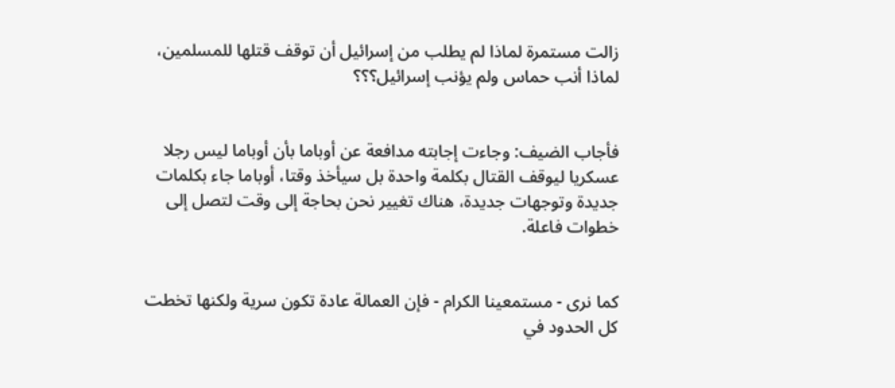زالت مستمرة لماذا لم يطلب من إسرائيل أن توقف قتلها للمسلمين، لماذا أنب حماس ولم يؤنب إسرائيل؟؟؟


فأجاب الضيف: وجاءت إجابته مدافعة عن أوباما بأن أوباما ليس رجلا عسكريا ليوقف القتال بكلمة واحدة بل سيأخذ وقتا، أوباما جاء بكلمات جديدة وتوجهات جديدة، هناك تغيير نحن بحاجة إلى وقت لتصل إلى خطوات فاعلة.


كما نرى - مستمعينا الكرام - فإن العمالة عادة تكون سرية ولكنها تخطت كل الحدود في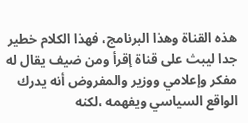هذه القناة وهذا البرنامج، فهذا الكلام خطير جدا ليبث على قناة إقرأ ومن ضيف يقال له مفكر وإعلامي ووزير والمفروض أنه يدرك الواقع السياسي ويفهمه ،لكنه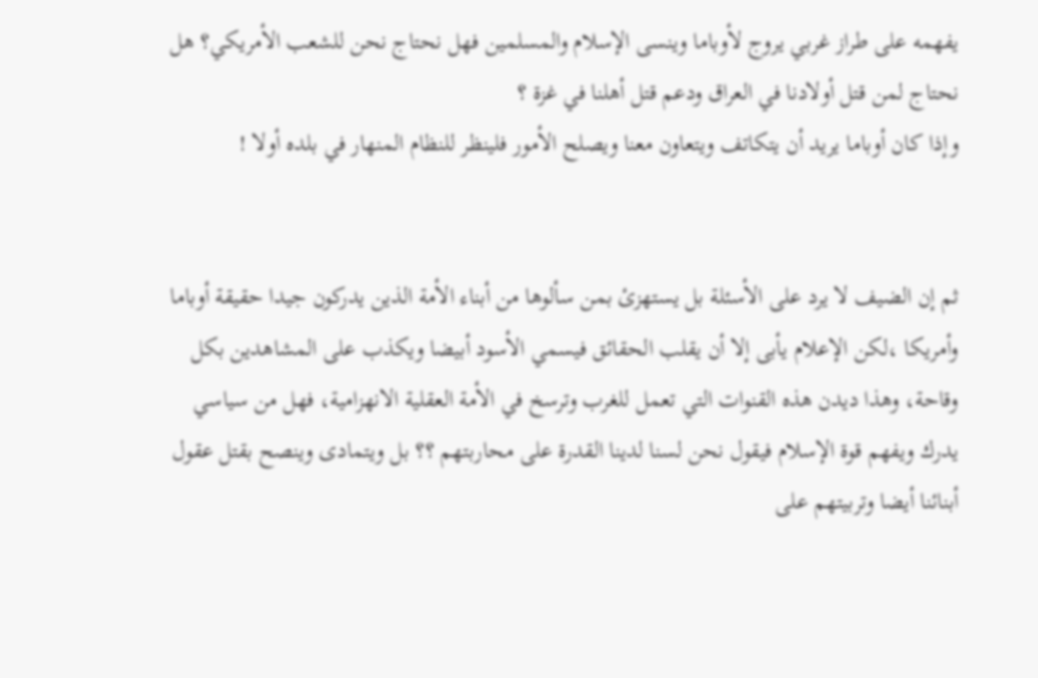يفهمه على طراز غربي يروج لأوباما وينسى الإسلام والمسلمين فهل نحتاج نحن للشعب الأمريكي؟ هل نحتاج لمن قتل أولادنا في العراق ودعم قتل أهلنا في غزة ؟
وإذا كان أوباما يريد أن يتكاتف ويتعاون معنا ويصلح الأمور فلينظر للنظام المنهار في بلده أولا !


ثم إن الضيف لا يرد على الأسئلة بل يستهزئ بمن سألوها من أبناء الأمة الذين يدركون جيدا حقيقة أوباما وأمريكا ،لكن الإعلام يأبى إلا أن يقلب الحقائق فيسمي الأسود أبيضا ويكذب على المشاهدين بكل وقاحة، وهذا ديدن هذه القنوات التي تعمل للغرب وترسخ في الأمة العقلية الانهزامية، فهل من سياسي يدرك ويفهم قوة الإسلام فيقول نحن لسنا لدينا القدرة على محاربتهم ؟؟ بل ويتمادى وينصح بقتل عقول أبنائنا أيضا وتربيتهم على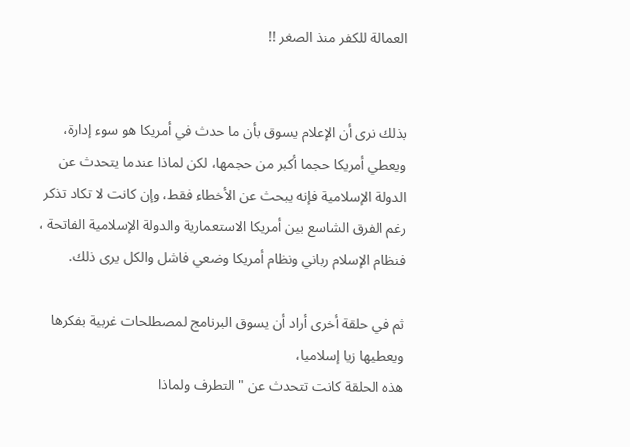العمالة للكفر منذ الصغر !!


بذلك نرى أن الإعلام يسوق بأن ما حدث في أمريكا هو سوء إدارة، ويعطي أمريكا حجما أكبر من حجمها، لكن لماذا عندما يتحدث عن الدولة الإسلامية فإنه يبحث عن الأخطاء فقط، وإن كانت لا تكاد تذكر رغم الفرق الشاسع بين أمريكا الاستعمارية والدولة الإسلامية الفاتحة ، فنظام الإسلام رباني ونظام أمريكا وضعي فاشل والكل يرى ذلك.

ثم في حلقة أخرى أراد أن يسوق البرنامج لمصطلحات غربية بفكرها ويعطيها زيا إسلاميا،
هذه الحلقة كانت تتحدث عن " التطرف ولماذا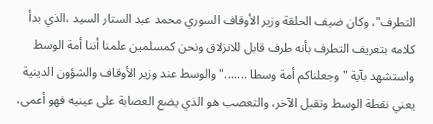التطرف"، وكان ضيف الحلقة وزير الأوقاف السوري محمد عبد الستار السيد ،الذي بدأ كلامه بتعريف التطرف بأنه طرف قابل للانزلاق ونحن كمسلمين علمنا أننا أمة الوسط واستشهد بآية "وجعلناكم أمة وسطا ......." والوسط عند وزير الأوقاف والشؤون الدينية يعني نقطة الوسط وتقبل الآخر، والتعصب هو الذي يضع العصابة على عينيه فهو أعمى،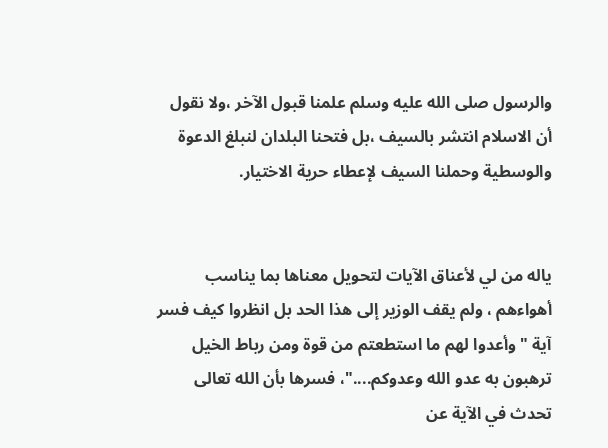والرسول صلى الله عليه وسلم علمنا قبول الآخر ،ولا نقول أن الاسلام انتشر بالسيف ،بل فتحنا البلدان لنبلغ الدعوة والوسطية وحملنا السيف لإعطاء حرية الاختيار.


ياله من لي لأعناق الآيات لتحويل معناها بما يناسب أهواءهم ، ولم يقف الوزير إلى هذا الحد بل انظروا كيف فسر آية " وأعدوا لهم ما استطعتم من قوة ومن رباط الخيل ترهبون به عدو الله وعدوكم...."، فسرها بأن الله تعالى تحدث في الآية عن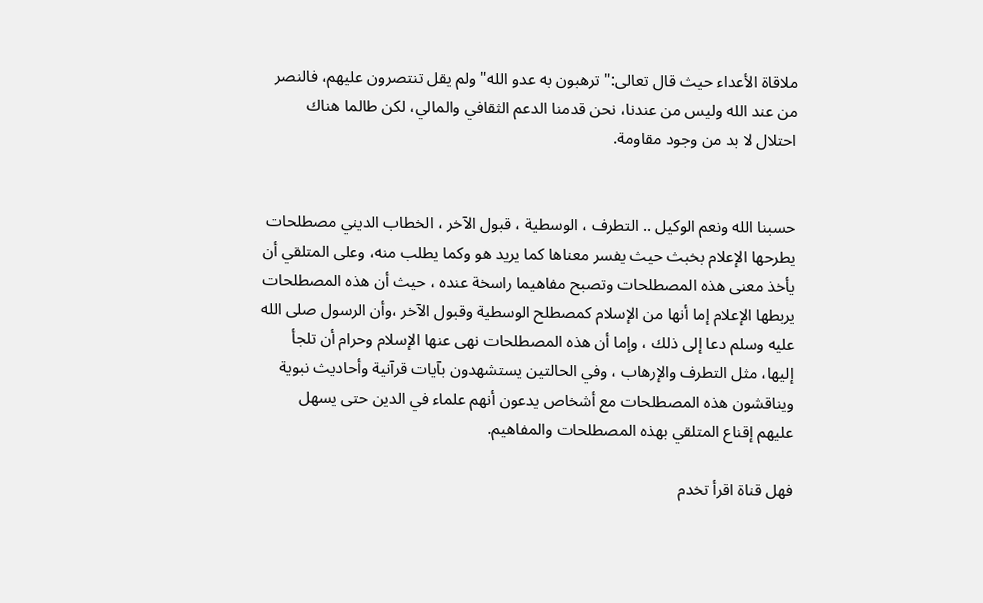ملاقاة الأعداء حيث قال تعالى:" ترهبون به عدو الله" ولم يقل تنتصرون عليهم، فالنصر من عند الله وليس من عندنا، نحن قدمنا الدعم الثقافي والمالي، لكن طالما هناك احتلال لا بد من وجود مقاومة.


حسبنا الله ونعم الوكيل .. التطرف ، الوسطية ، قبول الآخر ، الخطاب الديني مصطلحات يطرحها الإعلام بخبث حيث يفسر معناها كما يريد هو وكما يطلب منه، وعلى المتلقي أن يأخذ معنى هذه المصطلحات وتصبح مفاهيما راسخة عنده ، حيث أن هذه المصطلحات يربطها الإعلام إما أنها من الإسلام كمصطلح الوسطية وقبول الآخر ،وأن الرسول صلى الله عليه وسلم دعا إلى ذلك ، وإما أن هذه المصطلحات نهى عنها الإسلام وحرام أن تلجأ إليها، مثل التطرف والإرهاب ، وفي الحالتين يستشهدون بآيات قرآنية وأحاديث نبوية ويناقشون هذه المصطلحات مع أشخاص يدعون أنهم علماء في الدين حتى يسهل عليهم إقناع المتلقي بهذه المصطلحات والمفاهيم.

فهل قناة اقرأ تخدم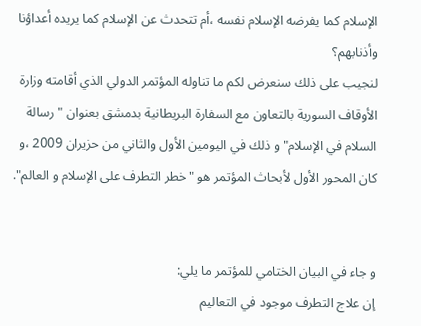الإسلام كما يفرضه الإسلام نفسه ،أم تتحدث عن الإسلام كما يريده أعداؤنا وأذنابهم؟
لنجيب على ذلك سنعرض لكم ما تناوله المؤتمر الدولي الذي أقامته وزارة الأوقاف السورية بالتعاون مع السفارة البريطانية بدمشق بعنوان " رسالة السلام في الإسلام" و ذلك في اليومين الأول والثاني من حزيران 2009 ،و كان المحور الأول لأبحاث المؤتمر هو "خطر التطرف على الإسلام و العالم".


و جاء في البيان الختامي للمؤتمر ما يلي:
إن علاج التطرف موجود في التعاليم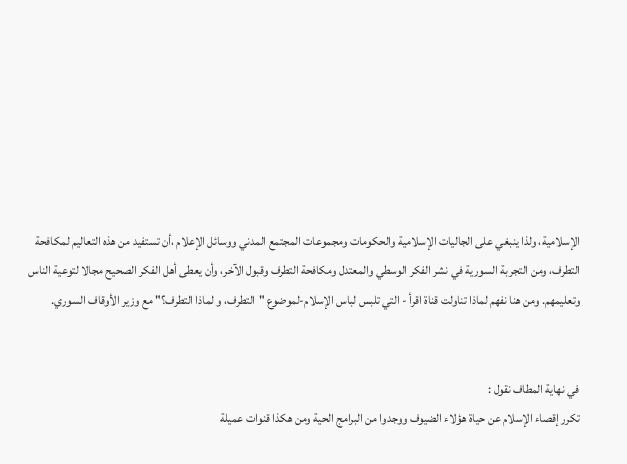الإسلامية، ولذا ينبغي على الجاليات الإسلامية والحكومات ومجموعات المجتمع المدني ووسائل الإعلام ،أن تستفيد من هذه التعاليم لمكافحة التطرف، ومن التجربة السورية في نشر الفكر الوسطي والمعتدل ومكافحة التطرف وقبول الآخر، وأن يعطى أهل الفكر الصحيح مجالا لتوعية الناس وتعليمهم. ومن هنا نفهم لماذا تناولت قناة اقرأ - التي تلبس لباس الإسلام-لموضوع "التطرف، و لماذا التطرف؟" مع وزير الأوقاف السوري.


في نهاية المطاف نقول :
تكرر إقصاء الإسلام عن حياة هؤلاء الضيوف ووجدوا من البرامج الحية ومن هكذا قنوات عميلة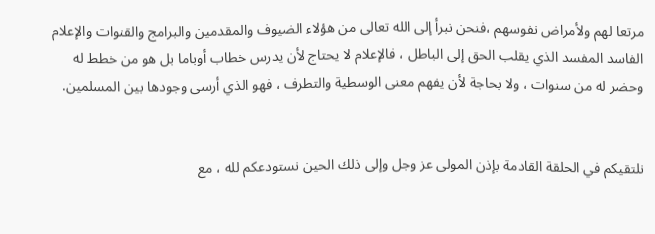مرتعا لهم ولأمراض نفوسهم ،فنحن نبرأ إلى الله تعالى من هؤلاء الضيوف والمقدمين والبرامج والقنوات والإعلام الفاسد المفسد الذي يقلب الحق إلى الباطل ، فالإعلام لا يحتاج لأن يدرس خطاب أوباما بل هو من خطط له وحضر له من سنوات ، ولا بحاجة لأن يفهم معنى الوسطية والتطرف ، فهو الذي أرسى وجودها بين المسلمين.


نلتقيكم في الحلقة القادمة بإذن المولى عز وجل وإلى ذلك الحين نستودعكم لله ، مع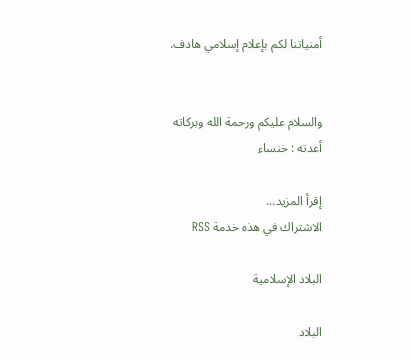أمنياتنا لكم بإعلام إسلامي هادف.


والسلام عليكم ورحمة الله وبركاته
أعدته : خنساء

إقرأ المزيد...
الاشتراك في هذه خدمة RSS

البلاد الإسلامية

البلاد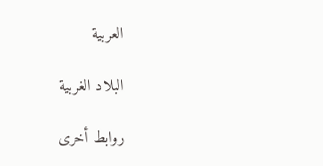العربية

البلاد الغربية

روابط أخرى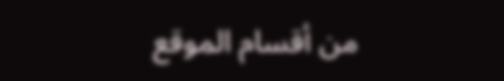من أقسام الموقع